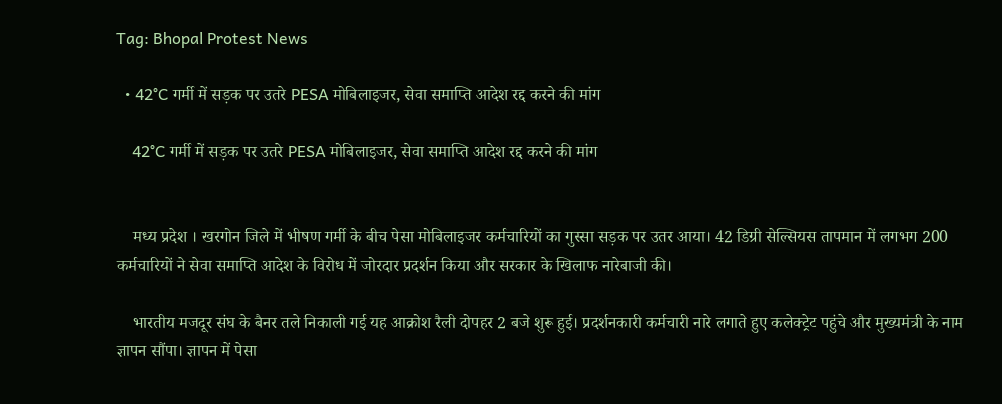Tag: Bhopal Protest News

  • 42°C गर्मी में सड़क पर उतरे PESA मोबिलाइजर, सेवा समाप्ति आदेश रद्द करने की मांग

    42°C गर्मी में सड़क पर उतरे PESA मोबिलाइजर, सेवा समाप्ति आदेश रद्द करने की मांग


    मध्य प्रदेश । खरगोन जिले में भीषण गर्मी के बीच पेसा मोबिलाइजर कर्मचारियों का गुस्सा सड़क पर उतर आया। 42 डिग्री सेल्सियस तापमान में लगभग 200 कर्मचारियों ने सेवा समाप्ति आदेश के विरोध में जोरदार प्रदर्शन किया और सरकार के खिलाफ नारेबाजी की।

    भारतीय मजदूर संघ के बैनर तले निकाली गई यह आक्रोश रैली दोपहर 2 बजे शुरू हुई। प्रदर्शनकारी कर्मचारी नारे लगाते हुए कलेक्ट्रेट पहुंचे और मुख्यमंत्री के नाम ज्ञापन सौंपा। ज्ञापन में पेसा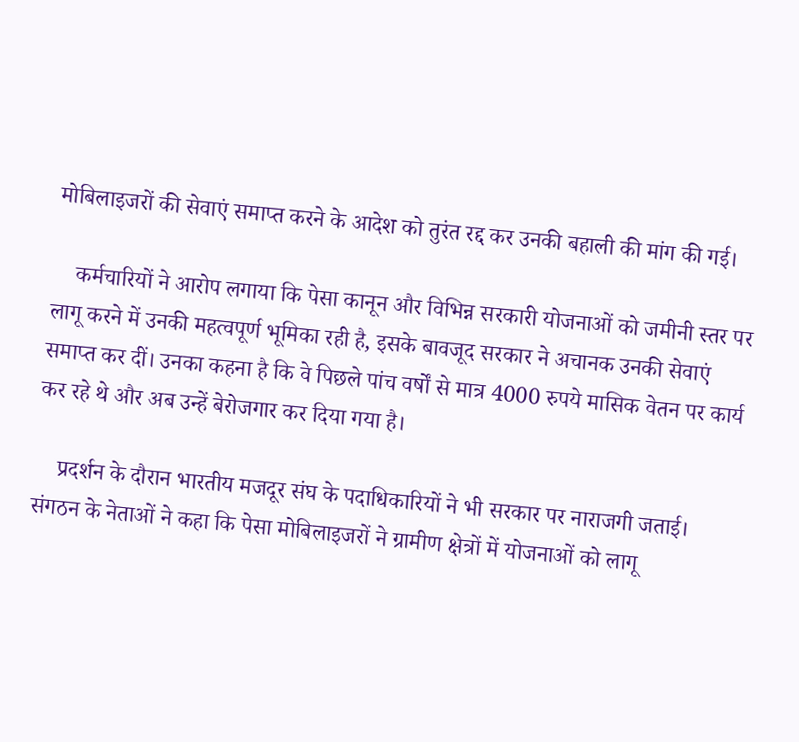मोबिलाइजरों की सेवाएं समाप्त करने के आदेश को तुरंत रद्द कर उनकी बहाली की मांग की गई।

    कर्मचारियों ने आरोप लगाया कि पेसा कानून और विभिन्न सरकारी योजनाओं को जमीनी स्तर पर लागू करने में उनकी महत्वपूर्ण भूमिका रही है, इसके बावजूद सरकार ने अचानक उनकी सेवाएं समाप्त कर दीं। उनका कहना है कि वे पिछले पांच वर्षों से मात्र 4000 रुपये मासिक वेतन पर कार्य कर रहे थे और अब उन्हें बेरोजगार कर दिया गया है।

    प्रदर्शन के दौरान भारतीय मजदूर संघ के पदाधिकारियों ने भी सरकार पर नाराजगी जताई। संगठन के नेताओं ने कहा कि पेसा मोबिलाइजरों ने ग्रामीण क्षेत्रों में योजनाओं को लागू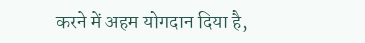करने में अहम योगदान दिया है,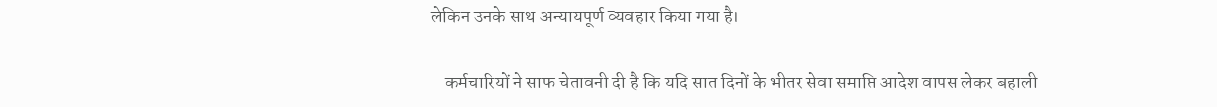लेकिन उनके साथ अन्यायपूर्ण व्यवहार किया गया है।

    कर्मचारियों ने साफ चेतावनी दी है कि यदि सात दिनों के भीतर सेवा समाप्ति आदेश वापस लेकर बहाली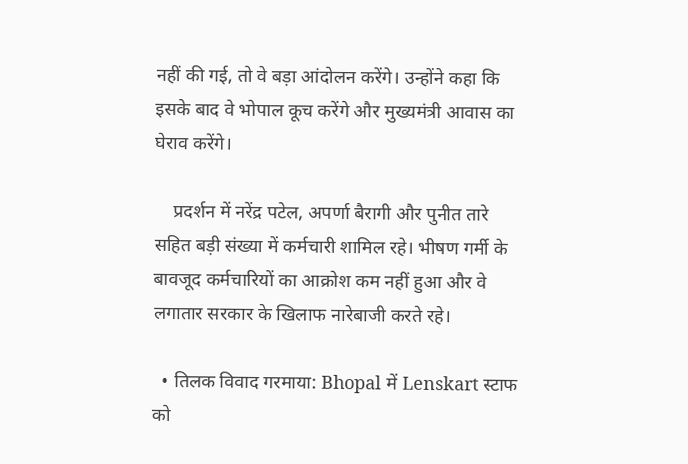नहीं की गई, तो वे बड़ा आंदोलन करेंगे। उन्होंने कहा कि इसके बाद वे भोपाल कूच करेंगे और मुख्यमंत्री आवास का घेराव करेंगे।

    प्रदर्शन में नरेंद्र पटेल, अपर्णा बैरागी और पुनीत तारे सहित बड़ी संख्या में कर्मचारी शामिल रहे। भीषण गर्मी के बावजूद कर्मचारियों का आक्रोश कम नहीं हुआ और वे लगातार सरकार के खिलाफ नारेबाजी करते रहे।

  • तिलक विवाद गरमाया: Bhopal में Lenskart स्टाफ को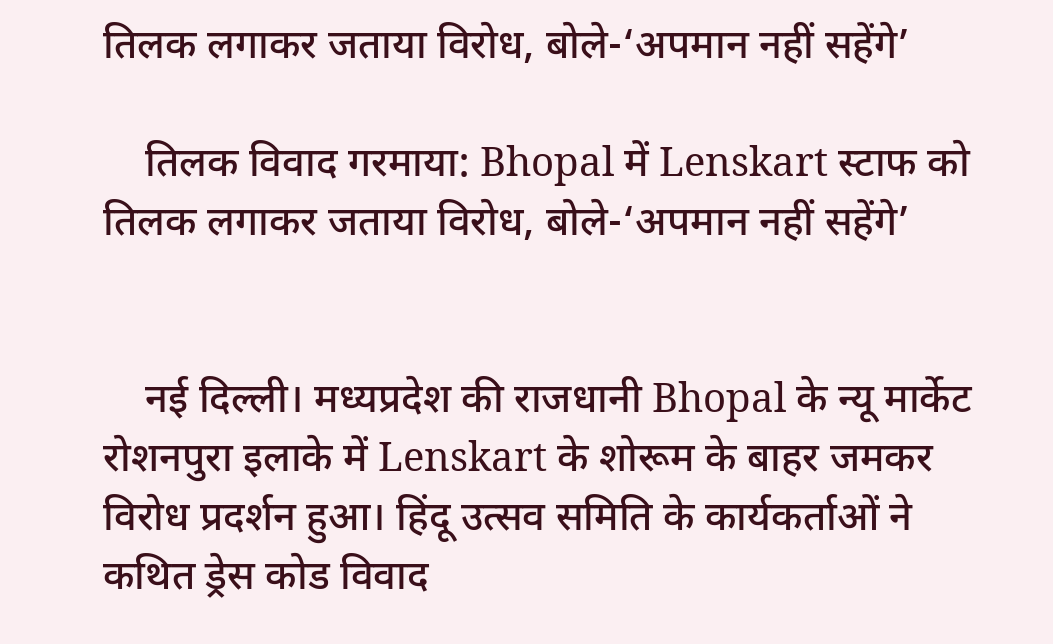तिलक लगाकर जताया विरोध, बोले-‘अपमान नहीं सहेंगे’

    तिलक विवाद गरमाया: Bhopal में Lenskart स्टाफ को तिलक लगाकर जताया विरोध, बोले-‘अपमान नहीं सहेंगे’


    नई दिल्ली। मध्यप्रदेश की राजधानी Bhopal के न्यू मार्केट रोशनपुरा इलाके में Lenskart के शोरूम के बाहर जमकर विरोध प्रदर्शन हुआ। हिंदू उत्सव समिति के कार्यकर्ताओं ने कथित ड्रेस कोड विवाद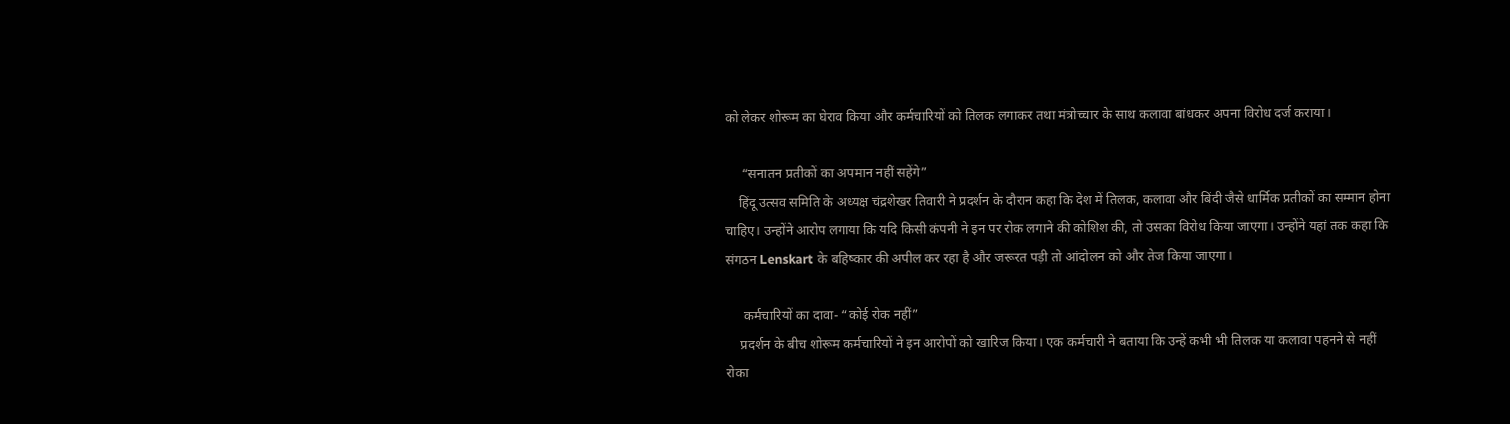को लेकर शोरूम का घेराव किया और कर्मचारियों को तिलक लगाकर तथा मंत्रोच्चार के साथ कलावा बांधकर अपना विरोध दर्ज कराया।

     “सनातन प्रतीकों का अपमान नहीं सहेंगे”
    हिंदू उत्सव समिति के अध्यक्ष चंद्रशेखर तिवारी ने प्रदर्शन के दौरान कहा कि देश में तिलक, कलावा और बिंदी जैसे धार्मिक प्रतीकों का सम्मान होना चाहिए। उन्होंने आरोप लगाया कि यदि किसी कंपनी ने इन पर रोक लगाने की कोशिश की, तो उसका विरोध किया जाएगा। उन्होंने यहां तक कहा कि संगठन Lenskart के बहिष्कार की अपील कर रहा है और जरूरत पड़ी तो आंदोलन को और तेज किया जाएगा।

     कर्मचारियों का दावा- “कोई रोक नहीं”
    प्रदर्शन के बीच शोरूम कर्मचारियों ने इन आरोपों को खारिज किया। एक कर्मचारी ने बताया कि उन्हें कभी भी तिलक या कलावा पहनने से नहीं रोका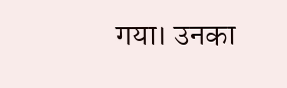गया। उनका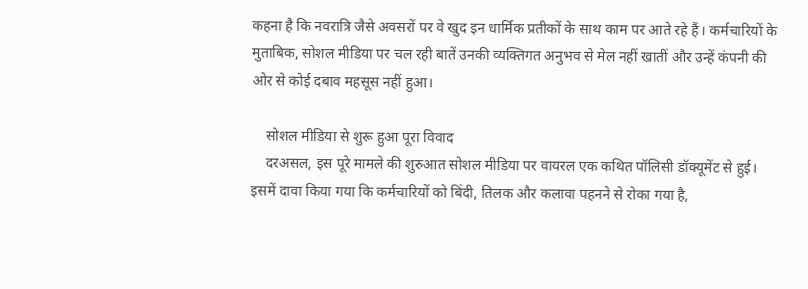कहना है कि नवरात्रि जैसे अवसरों पर वे खुद इन धार्मिक प्रतीकों के साथ काम पर आते रहे हैं। कर्मचारियों के मुताबिक, सोशल मीडिया पर चल रही बातें उनकी व्यक्तिगत अनुभव से मेल नहीं खातीं और उन्हें कंपनी की ओर से कोई दबाव महसूस नहीं हुआ।

    सोशल मीडिया से शुरू हुआ पूरा विवाद
    दरअसल, इस पूरे मामले की शुरुआत सोशल मीडिया पर वायरल एक कथित पॉलिसी डॉक्यूमेंट से हुई। इसमें दावा किया गया कि कर्मचारियों को बिंदी, तिलक और कलावा पहनने से रोका गया है,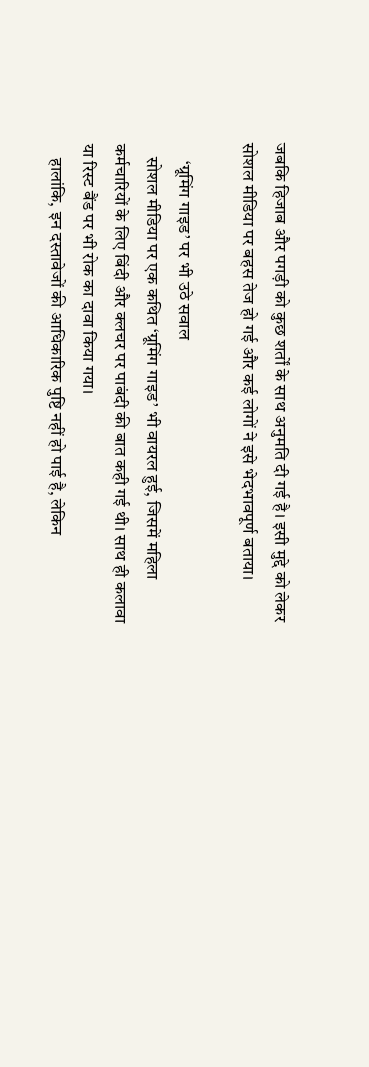जबकि हिजाब और पगड़ी को कुछ शर्तों के साथ अनुमति दी गई है। इसी मुद्दे को लेकर सोशल मीडिया पर बहस तेज हो गई और कई लोगों ने इसे भेदभावपूर्ण बताया।

     ‘ग्रूमिंग गाइड’ पर भी उठे सवाल
    सोशल मीडिया पर एक कथित ‘ग्रूमिंग गाइड’ भी वायरल हुई, जिसमें महिला कर्मचारियों के लिए बिंदी और क्लचर पर पाबंदी की बात कही गई थी। साथ ही कलावा या रिस्ट बैंड पर भी रोक का दावा किया गया।
    हालांकि, इन दस्तावेजों की आधिकारिक पुष्टि नहीं हो पाई है, लेकिन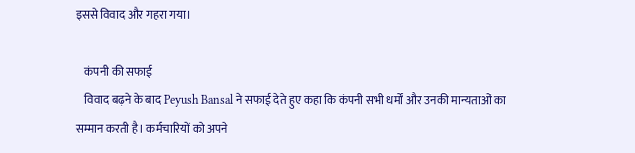इससे विवाद और गहरा गया।

    कंपनी की सफाई
    विवाद बढ़ने के बाद Peyush Bansal ने सफाई देते हुए कहा कि कंपनी सभी धर्मों और उनकी मान्यताओं का सम्मान करती है। कर्मचारियों को अपने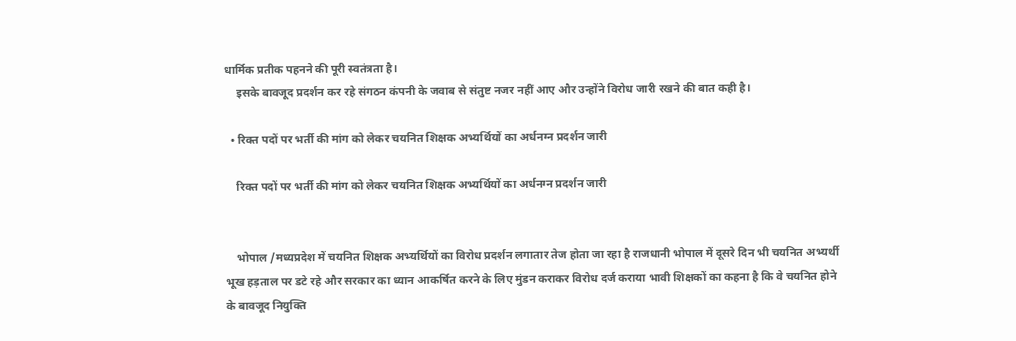धार्मिक प्रतीक पहनने की पूरी स्वतंत्रता है।
    इसके बावजूद प्रदर्शन कर रहे संगठन कंपनी के जवाब से संतुष्ट नजर नहीं आए और उन्होंने विरोध जारी रखने की बात कही है।

  • रिक्त पदों पर भर्ती की मांग को लेकर चयनित शिक्षक अभ्यर्थियों का अर्धनग्न प्रदर्शन जारी

    रिक्त पदों पर भर्ती की मांग को लेकर चयनित शिक्षक अभ्यर्थियों का अर्धनग्न प्रदर्शन जारी


    भोपाल /मध्यप्रदेश में चयनित शिक्षक अभ्यर्थियों का विरोध प्रदर्शन लगातार तेज होता जा रहा है राजधानी भोपाल में दूसरे दिन भी चयनित अभ्यर्थी भूख हड़ताल पर डटे रहे और सरकार का ध्यान आकर्षित करने के लिए मुंडन कराकर विरोध दर्ज कराया भावी शिक्षकों का कहना है कि वे चयनित होने के बावजूद नियुक्ति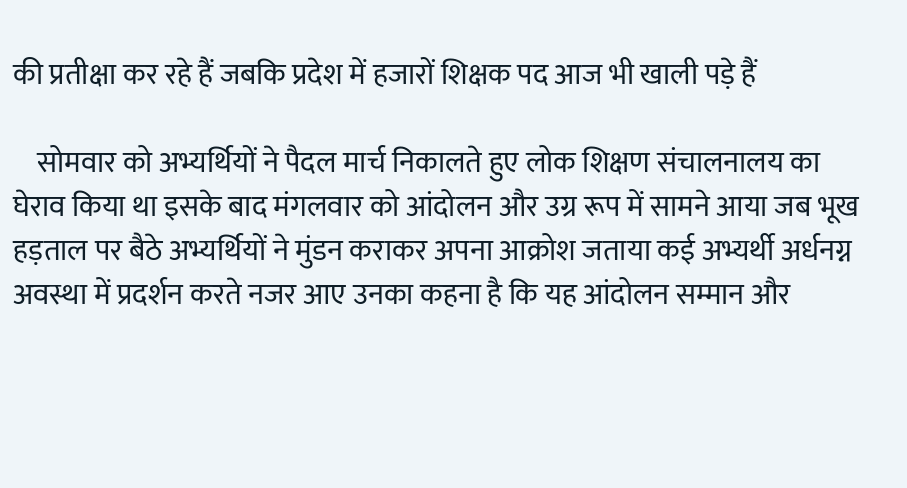की प्रतीक्षा कर रहे हैं जबकि प्रदेश में हजारों शिक्षक पद आज भी खाली पड़े हैं

    सोमवार को अभ्यर्थियों ने पैदल मार्च निकालते हुए लोक शिक्षण संचालनालय का घेराव किया था इसके बाद मंगलवार को आंदोलन और उग्र रूप में सामने आया जब भूख हड़ताल पर बैठे अभ्यर्थियों ने मुंडन कराकर अपना आक्रोश जताया कई अभ्यर्थी अर्धनग्न अवस्था में प्रदर्शन करते नजर आए उनका कहना है कि यह आंदोलन सम्मान और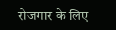रोजगार के लिए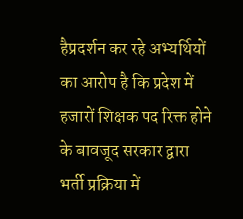हैप्रदर्शन कर रहे अभ्यर्थियों का आरोप है कि प्रदेश में हजारों शिक्षक पद रिक्त होने के बावजूद सरकार द्वारा भर्ती प्रक्रिया में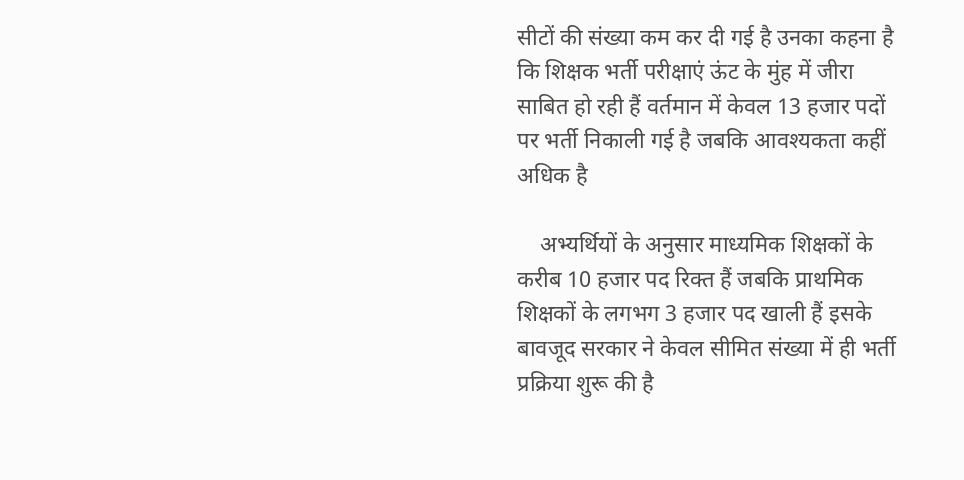सीटों की संख्या कम कर दी गई है उनका कहना है कि शिक्षक भर्ती परीक्षाएं ऊंट के मुंह में जीरा साबित हो रही हैं वर्तमान में केवल 13 हजार पदों पर भर्ती निकाली गई है जबकि आवश्यकता कहीं अधिक है

    अभ्यर्थियों के अनुसार माध्यमिक शिक्षकों के करीब 10 हजार पद रिक्त हैं जबकि प्राथमिक शिक्षकों के लगभग 3 हजार पद खाली हैं इसके बावजूद सरकार ने केवल सीमित संख्या में ही भर्ती प्रक्रिया शुरू की है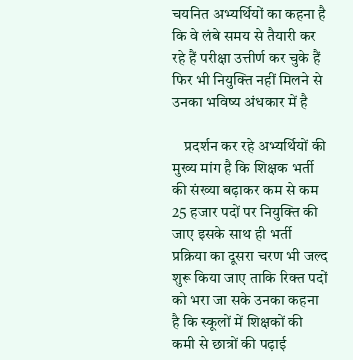चयनित अभ्यर्थियों का कहना है कि वे लंबे समय से तैयारी कर रहे हैं परीक्षा उत्तीर्ण कर चुके हैं फिर भी नियुक्ति नहीं मिलने से उनका भविष्य अंधकार में है

    प्रदर्शन कर रहे अभ्यर्थियों की मुख्य मांग है कि शिक्षक भर्ती की संख्या बढ़ाकर कम से कम 25 हजार पदों पर नियुक्ति की जाए इसके साथ ही भर्ती प्रक्रिया का दूसरा चरण भी जल्द शुरू किया जाए ताकि रिक्त पदों को भरा जा सके उनका कहना है कि स्कूलों में शिक्षकों की कमी से छात्रों की पढ़ाई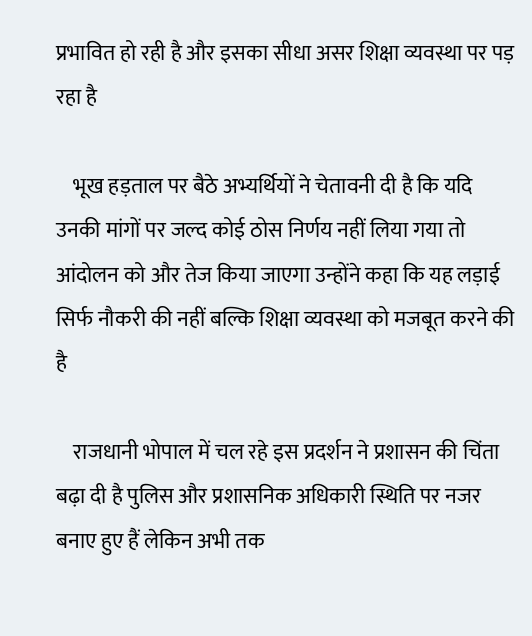प्रभावित हो रही है और इसका सीधा असर शिक्षा व्यवस्था पर पड़ रहा है

    भूख हड़ताल पर बैठे अभ्यर्थियों ने चेतावनी दी है कि यदि उनकी मांगों पर जल्द कोई ठोस निर्णय नहीं लिया गया तो आंदोलन को और तेज किया जाएगा उन्होंने कहा कि यह लड़ाई सिर्फ नौकरी की नहीं बल्कि शिक्षा व्यवस्था को मजबूत करने की है

    राजधानी भोपाल में चल रहे इस प्रदर्शन ने प्रशासन की चिंता बढ़ा दी है पुलिस और प्रशासनिक अधिकारी स्थिति पर नजर बनाए हुए हैं लेकिन अभी तक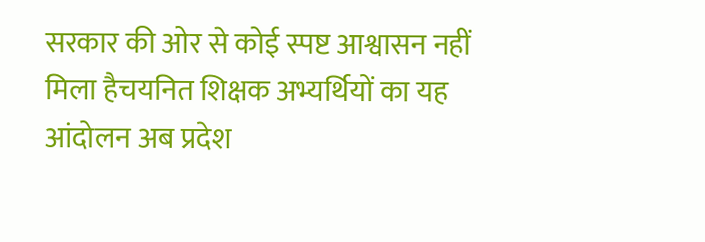सरकार की ओर से कोई स्पष्ट आश्वासन नहीं मिला हैचयनित शिक्षक अभ्यर्थियों का यह आंदोलन अब प्रदेश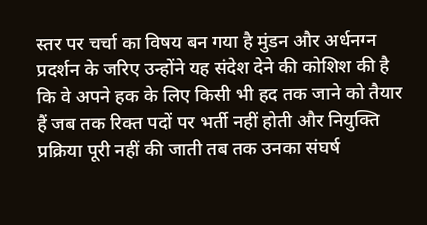स्तर पर चर्चा का विषय बन गया है मुंडन और अर्धनग्न प्रदर्शन के जरिए उन्होंने यह संदेश देने की कोशिश की है कि वे अपने हक के लिए किसी भी हद तक जाने को तैयार हैं जब तक रिक्त पदों पर भर्ती नहीं होती और नियुक्ति प्रक्रिया पूरी नहीं की जाती तब तक उनका संघर्ष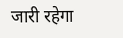जारी रहेगा